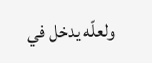ولعلّه يدخل في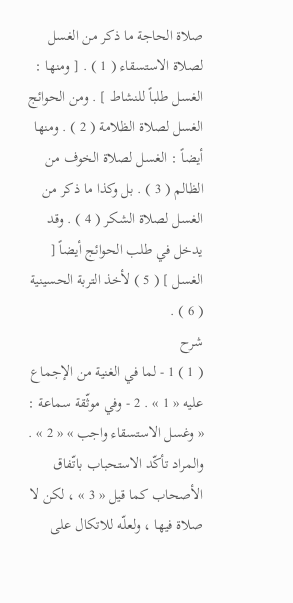صلاة الحاجة ما ذكر من الغسل لصلاة الاستسقاء ( 1 ) . [ ومنها : الغسل طلباً للنشاط ] . ومن الحوائج الغسل لصلاة الظلامة ( 2 ) . ومنها أيضاً : الغسل لصلاة الخوف من الظالم ( 3 ) . بل وكذا ما ذكر من الغسل لصلاة الشكر ( 4 ) . وقد يدخل في طلب الحوائج أيضاً [ الغسل ] ( 5 ) لأخذ التربة الحسينية ( 6 ) .
شرح
( 1 ) 1 - لما في الغنية من الإجماع عليه « 1 » . 2 - وفي موثّقة سماعة : « وغسل الاستسقاء واجب » « 2 » . والمراد تأكّد الاستحباب باتّفاق الأصحاب كما قيل « 3 » ، لكن لا صلاة فيها ، ولعلّه للاتكال على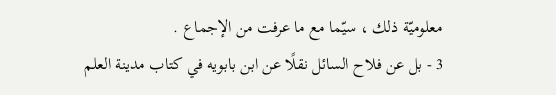معلوميّة ذلك ، سيّما مع ما عرفت من الإجماع .
3 - بل عن فلاح السائل نقلًا عن ابن بابويه في كتاب مدينة العلم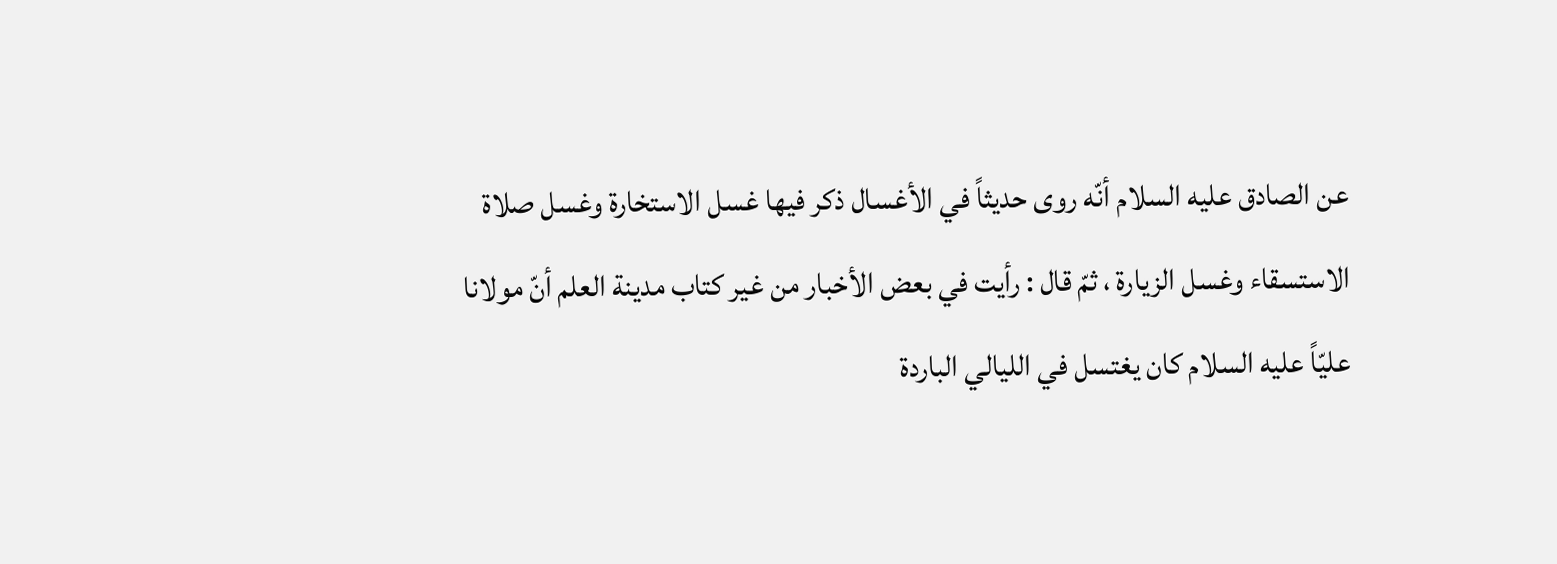عن الصادق عليه السلام أنّه روى حديثاً في الأغسال ذكر فيها غسل الاستخارة وغسل صلاة الاستسقاء وغسل الزيارة ، ثمّ قال : رأيت في بعض الأخبار من غير كتاب مدينة العلم أنّ مولانا عليّاً عليه السلام كان يغتسل في الليالي الباردة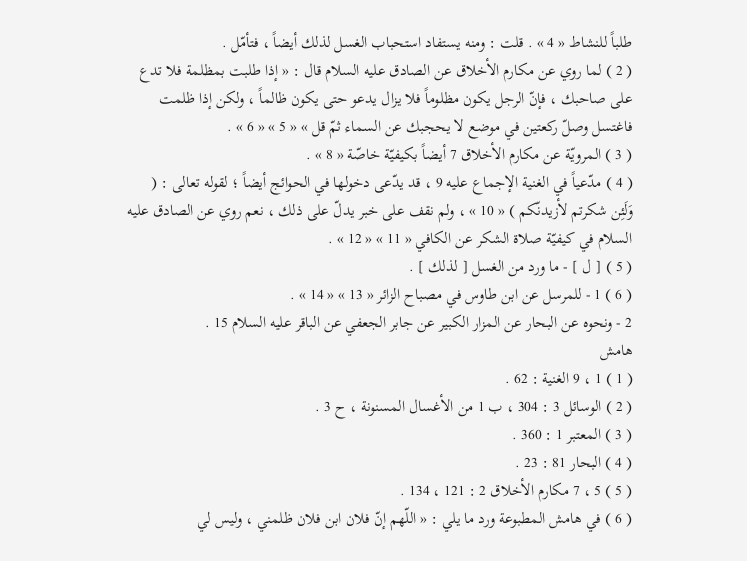طلباً للنشاط « 4 » . قلت : ومنه يستفاد استحباب الغسل لذلك أيضاً ، فتأمّل .
( 2 ) لما روي عن مكارم الأخلاق عن الصادق عليه السلام قال : « إذا طلبت بمظلمة فلا تدع على صاحبك ، فإنّ الرجل يكون مظلوماً فلا يزال يدعو حتى يكون ظالماً ، ولكن إذا ظلمت فاغتسل وصلّ ركعتين في موضع لا يحجبك عن السماء ثمّ قل » « 5 » « 6 » .
( 3 ) المرويّة عن مكارم الأخلاق 7 أيضاً بكيفيّة خاصّة « 8 » .
( 4 ) مدّعياً في الغنية الإجماع عليه 9 ، قد يدّعى دخولها في الحوائج أيضاً ؛ لقوله تعالى : ( وَلَئِن شكرتم لأزيدنّكم ) « 10 » ، ولم نقف على خبر يدلّ على ذلك ، نعم روي عن الصادق عليه السلام في كيفيّة صلاة الشكر عن الكافي « 11 » « 12 » .
( 5 ) [ ل ] - ما ورد من الغسل [ لذلك ] .
( 6 ) 1 - للمرسل عن ابن طاوس في مصباح الزائر « 13 » « 14 » .
2 - ونحوه عن البحار عن المزار الكبير عن جابر الجعفي عن الباقر عليه السلام 15 .
هامش
( 1 ) 1 ، 9 الغنية : 62 .
( 2 ) الوسائل 3 : 304 ، ب 1 من الأغسال المسنونة ، ح 3 .
( 3 ) المعتبر 1 : 360 .
( 4 ) البحار 81 : 23 .
( 5 ) 5 ، 7 مكارم الأخلاق 2 : 121 ، 134 .
( 6 ) في هامش المطبوعة ورد ما يلي : « اللّهم إنّ فلان ابن فلان ظلمني ، وليس لي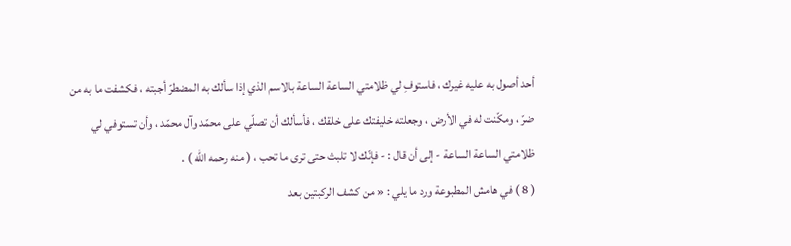أحد أصول به عليه غيرك ، فاستوفِ لي ظلامتي الساعة الساعة بالاسم الذي إذا سألك به المضطرّ أجبته ، فكشفت ما به من ضرّ ، ومكّنت له في الأرض ، وجعلته خليفتك على خلقك ، فأسألك أن تصلّي على محمّد وآل محمّد ، وأن تستوفي لي ظلامتي الساعة الساعة - إلى أن قال : - فإنّك لا تلبث حتى ترى ما تحب ، ( منه رحمه الله ) .
( 8 ) في هامش المطبوعة ورد ما يلي : « من كشف الركبتين بعد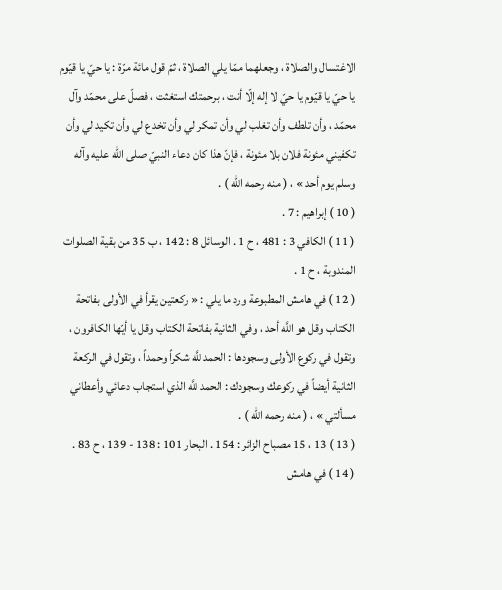الاغتسال والصلاة ، وجعلهما ممّا يلي الصلاة ، ثمّ قول مائة مرّة : يا حيّ يا قيّوم يا حيّ يا قيّوم يا حيّ لا إله إلّا أنت ، برحمتك استغثت ، فصلّ على محمّد وآل محمّد ، وأن تلطف وأن تغلب لي وأن تمكر لي وأن تخدع لي وأن تكيد لي وأن تكفيني مئونة فلان بلا مئونة ، فإنّ هذا كان دعاء النبيّ صلى الله عليه وآله وسلم يوم أحد » ، ( منه رحمه الله ) .
( 10 ) إبراهيم : 7 .
( 11 ) الكافي 3 : 481 ، ح 1 . الوسائل 8 : 142 ، ب 35 من بقية الصلوات المندوبة ، ح 1 .
( 12 ) في هامش المطبوعة ورد ما يلي : « ركعتين يقرأ في الأولى بفاتحة الكتاب وقل هو اللَّه أحد ، وفي الثانية بفاتحة الكتاب وقل يا أيّها الكافرون ، وتقول في ركوع الأولى وسجودها : الحمد للَّه شكراً وحمداً ، وتقول في الركعة الثانية أيضاً في ركوعك وسجودك : الحمد للَّه الذي استجاب دعائي وأعطاني مسألتي » ، ( منه رحمه الله ) .
( 13 ) 13 ، 15 مصباح الزائر : 154 . البحار 101 : 138 - 139 ، ح 83 .
( 14 ) في هامش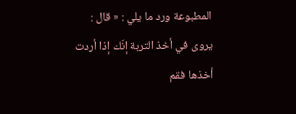المطبوعة ورد ما يلي : « قال : يروى في أخذ التربة إنّك إذا أردت أخذها فقم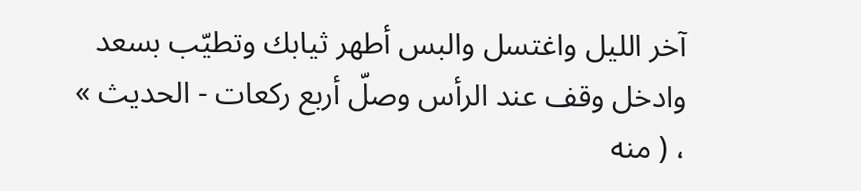آخر الليل واغتسل والبس أطهر ثيابك وتطيّب بسعد وادخل وقف عند الرأس وصلّ أربع ركعات - الحديث » ، ( منه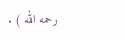رحمه الله ) .